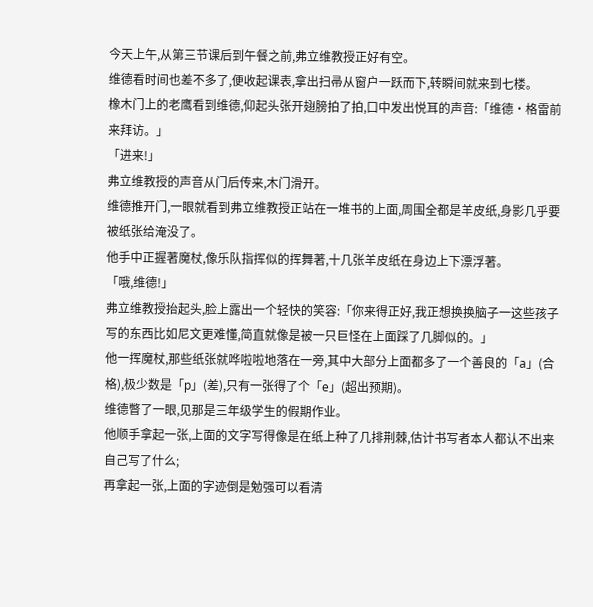今天上午,从第三节课后到午餐之前,弗立维教授正好有空。
维德看时间也差不多了,便收起课表,拿出扫帚从窗户一跃而下,转瞬间就来到七楼。
橡木门上的老鹰看到维德,仰起头张开翅膀拍了拍,口中发出悦耳的声音:「维德·格雷前来拜访。」
「进来!」
弗立维教授的声音从门后传来,木门滑开。
维德推开门,一眼就看到弗立维教授正站在一堆书的上面,周围全都是羊皮纸,身影几乎要被纸张给淹没了。
他手中正握著魔杖,像乐队指挥似的挥舞著,十几张羊皮纸在身边上下漂浮著。
「哦,维德!」
弗立维教授抬起头,脸上露出一个轻快的笑容:「你来得正好,我正想换换脑子一这些孩子写的东西比如尼文更难懂,简直就像是被一只巨怪在上面踩了几脚似的。」
他一挥魔杖,那些纸张就哗啦啦地落在一旁,其中大部分上面都多了一个善良的「a」(合格),极少数是「p」(差),只有一张得了个「e」(超出预期)。
维德瞥了一眼,见那是三年级学生的假期作业。
他顺手拿起一张,上面的文字写得像是在纸上种了几排荆棘,估计书写者本人都认不出来自己写了什么;
再拿起一张,上面的字迹倒是勉强可以看清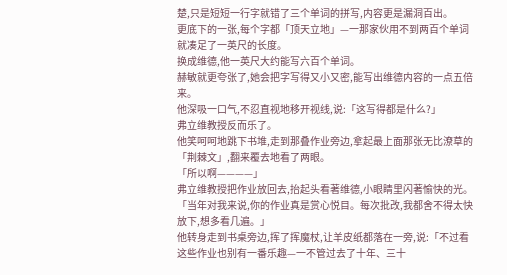楚,只是短短一行字就错了三个单词的拼写,内容更是漏洞百出。
更底下的一张,每个字都「顶天立地」—一那家伙用不到两百个单词就凑足了一英尺的长度。
换成维德,他一英尺大约能写六百个单词。
赫敏就更夸张了,她会把字写得又小又密,能写出维德内容的一点五倍来。
他深吸一口气,不忍直视地移开视线,说:「这写得都是什么?」
弗立维教授反而乐了。
他笑呵呵地跳下书堆,走到那叠作业旁边,拿起最上面那张无比潦草的「荆棘文」,翻来覆去地看了两眼。
「所以啊————」
弗立维教授把作业放回去,抬起头看著维德,小眼睛里闪著愉快的光。
「当年对我来说,你的作业真是赏心悦目。每次批改,我都舍不得太快放下,想多看几遍。」
他转身走到书桌旁边,挥了挥魔杖,让羊皮纸都落在一旁,说:「不过看这些作业也别有一番乐趣—一不管过去了十年、三十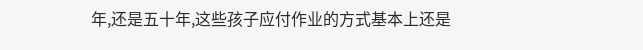年,还是五十年,这些孩子应付作业的方式基本上还是